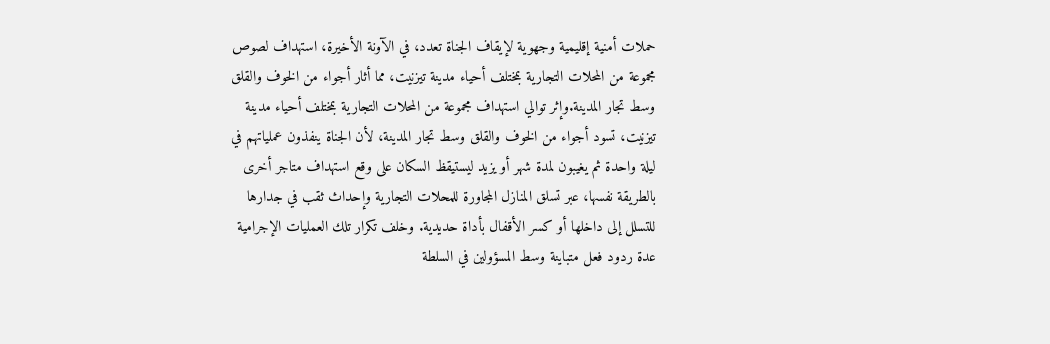حملات أمنية إقليمية وجهوية لإيقاف الجناة تعدد، في الآونة الأخيرة، استهداف لصوص مجموعة من المحلات التجارية بمختلف أحياء مدينة تيزنيت، مما أثار أجواء من الخوف والقلق وسط تجار المدينة.وإثر توالي استهداف مجموعة من المحلات التجارية بمختلف أحياء مدينة تيزنيت، تسود أجواء من الخوف والقلق وسط تجار المدينة، لأن الجناة ينفذون عملياتهم في ليلة واحدة ثم يغيبون لمدة شهر أو يزيد ليستيقظ السكان على وقع استهداف متاجر أخرى بالطريقة نفسها، عبر تسلق المنازل المجاورة للمحلات التجارية وإحداث ثقب في جدارها للتسلل إلى داخلها أو كسر الأقفال بأداة حديدية. وخلف تكرار تلك العمليات الإجرامية عدة ردود فعل متباينة وسط المسؤولين في السلطة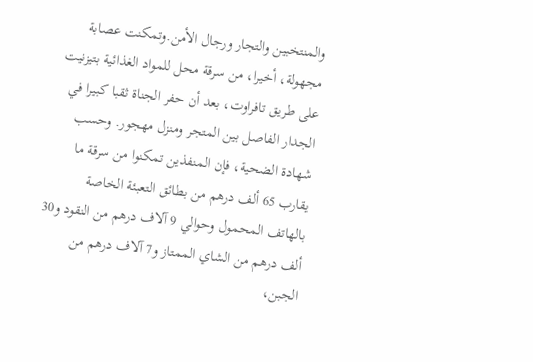والمنتخبين والتجار ورجال الأمن.وتمكنت عصابة مجهولة، أخيرا، من سرقة محل للمواد الغذائية بتيزنيت على طريق تافراوت، بعد أن حفر الجناة ثقبا كبيرا في الجدار الفاصل بين المتجر ومنزل مهجور. وحسب شهادة الضحية، فإن المنفذين تمكنوا من سرقة ما يقارب 65 ألف درهم من بطائق التعبئة الخاصة بالهاتف المحمول وحوالي 9 آلاف درهم من النقود و30 ألف درهم من الشاي الممتاز و7 آلاف درهم من الجبن،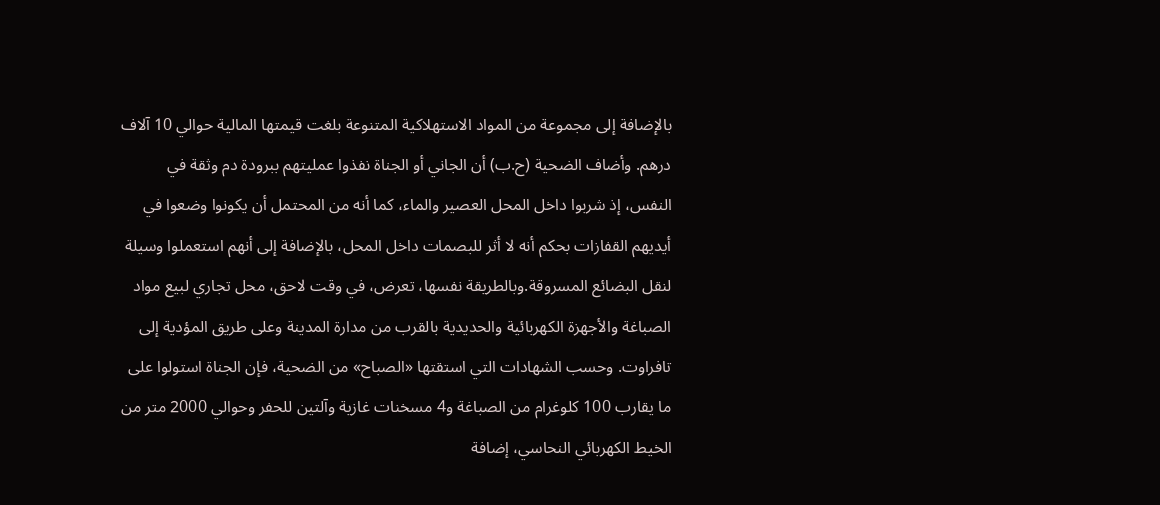بالإضافة إلى مجموعة من المواد الاستهلاكية المتنوعة بلغت قيمتها المالية حوالي 10 آلاف درهم. وأضاف الضحية (ح.ب) أن الجاني أو الجناة نفذوا عمليتهم ببرودة دم وثقة في النفس، إذ شربوا داخل المحل العصير والماء، كما أنه من المحتمل أن يكونوا وضعوا في أيديهم القفازات بحكم أنه لا أثر للبصمات داخل المحل، بالإضافة إلى أنهم استعملوا وسيلة لنقل البضائع المسروقة.وبالطريقة نفسها، تعرض، في وقت لاحق، محل تجاري لبيع مواد الصباغة والأجهزة الكهربائية والحديدية بالقرب من مدارة المدينة وعلى طريق المؤدية إلى تافراوت. وحسب الشهادات التي استقتها «الصباح» من الضحية، فإن الجناة استولوا على ما يقارب 100 كلوغرام من الصباغة و4 مسخنات غازية وآلتين للحفر وحوالي 2000 متر من الخيط الكهربائي النحاسي، إضافة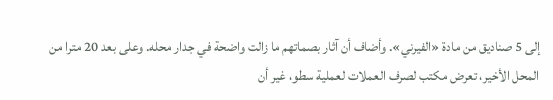إلى 5 صناديق من مادة «الفيرني». وأضاف أن آثار بصماتهم ما زالت واضحة في جدار محله. وعلى بعد 20 مترا من المحل الأخير، تعرض مكتب لصرف العملات لعملية سطو، غير أن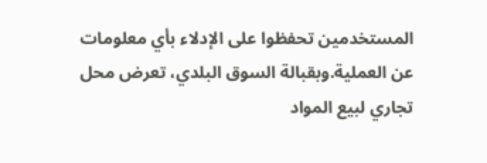المستخدمين تحفظوا على الإدلاء بأي معلومات عن العملية.وبقبالة السوق البلدي، تعرض محل تجاري لبيع المواد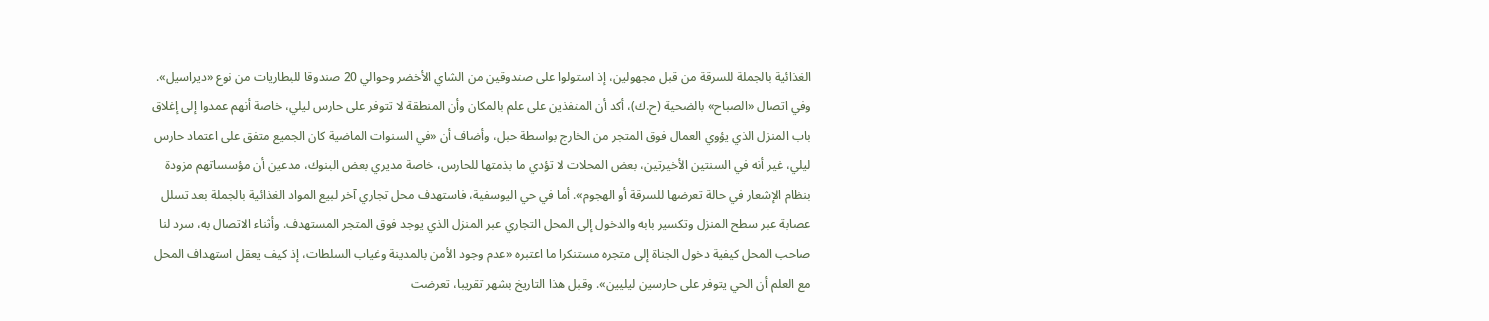الغذائية بالجملة للسرقة من قبل مجهولين، إذ استولوا على صندوقين من الشاي الأخضر وحوالي 20 صندوقا للبطاريات من نوع «ديراسيل». وفي اتصال «الصباح» بالضحية (ح.ك)، أكد أن المنفذين على علم بالمكان وأن المنطقة لا تتوفر على حارس ليلي، خاصة أنهم عمدوا إلى إغلاق باب المنزل الذي يؤوي العمال فوق المتجر من الخارج بواسطة حبل، وأضاف أن «في السنوات الماضية كان الجميع متفق على اعتماد حارس ليلي، غير أنه في السنتين الأخيرتين، بعض المحلات لا تؤدي ما بذمتها للحارس، خاصة مديري بعض البنوك، مدعين أن مؤسساتهم مزودة بنظام الإشعار في حالة تعرضها للسرقة أو الهجوم». أما في حي اليوسفية، فاستهدف محل تجاري آخر لبيع المواد الغذائية بالجملة بعد تسلل عصابة عبر سطح المنزل وتكسير بابه والدخول إلى المحل التجاري عبر المنزل الذي يوجد فوق المتجر المستهدف. وأثناء الاتصال به، سرد لنا صاحب المحل كيفية دخول الجناة إلى متجره مستنكرا ما اعتبره «عدم وجود الأمن بالمدينة وغياب السلطات، إذ كيف يعقل استهداف المحل مع العلم أن الحي يتوفر على حارسين ليليين». وقبل هذا التاريخ بشهر تقريبا، تعرضت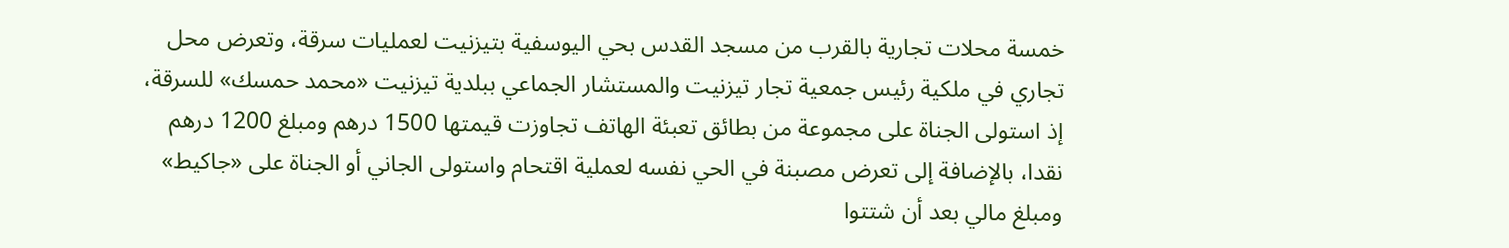خمسة محلات تجارية بالقرب من مسجد القدس بحي اليوسفية بتيزنيت لعمليات سرقة، وتعرض محل تجاري في ملكية رئيس جمعية تجار تيزنيت والمستشار الجماعي ببلدية تيزنيت «محمد حمسك» للسرقة، إذ استولى الجناة على مجموعة من بطائق تعبئة الهاتف تجاوزت قيمتها 1500 درهم ومبلغ 1200 درهم نقدا، بالإضافة إلى تعرض مصبنة في الحي نفسه لعملية اقتحام واستولى الجاني أو الجناة على «جاكيط» ومبلغ مالي بعد أن شتتوا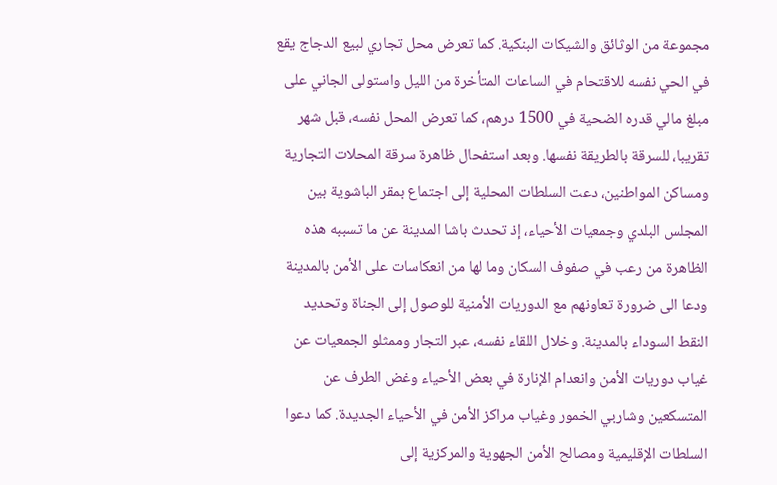مجموعة من الوثائق والشيكات البنكية. كما تعرض محل تجاري لبيع الدجاج يقع في الحي نفسه للاقتحام في الساعات المتأخرة من الليل واستولى الجاني على مبلغ مالي قدره الضحية في 1500 درهم، كما تعرض المحل نفسه، قبل شهر تقريبا، للسرقة بالطريقة نفسها. وبعد استفحال ظاهرة سرقة المحلات التجارية ومساكن المواطنين، دعت السلطات المحلية إلى اجتماع بمقر الباشوية بين المجلس البلدي وجمعيات الأحياء، إذ تحدث باشا المدينة عن ما تسببه هذه الظاهرة من رعب في صفوف السكان وما لها من انعكاسات على الأمن بالمدينة ودعا الى ضرورة تعاونهم مع الدوريات الأمنية للوصول إلى الجناة وتحديد النقط السوداء بالمدينة. وخلال اللقاء نفسه، عبر التجار وممثلو الجمعيات عن غياب دوريات الأمن وانعدام الإنارة في بعض الأحياء وغض الطرف عن المتسكعين وشاربي الخمور وغياب مراكز الأمن في الأحياء الجديدة. كما دعوا السلطات الإقليمية ومصالح الأمن الجهوية والمركزية إلى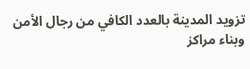تزويد المدينة بالعدد الكافي من رجال الأمن وبناء مراكز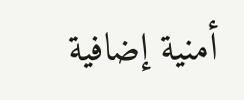أمنية إضافية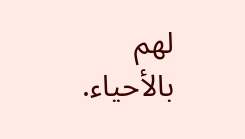لهم بالأحياء.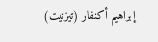إبراهيم أكنفار (تيزنيت)